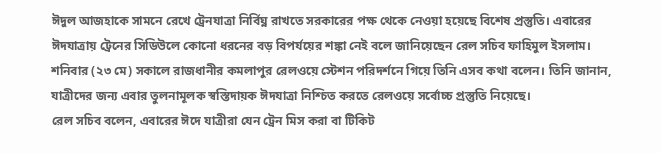ঈদুল আজহাকে সামনে রেখে ট্রেনযাত্রা নির্বিঘ্ন রাখতে সরকারের পক্ষ থেকে নেওয়া হয়েছে বিশেষ প্রস্তুতি। এবারের ঈদযাত্রায় ট্রেনের সিডিউলে কোনো ধরনের বড় বিপর্যয়ের শঙ্কা নেই বলে জানিয়েছেন রেল সচিব ফাহিমুল ইসলাম।
শনিবার (২৩ মে) সকালে রাজধানীর কমলাপুর রেলওয়ে স্টেশন পরিদর্শনে গিয়ে তিনি এসব কথা বলেন। তিনি জানান, যাত্রীদের জন্য এবার তুলনামূলক স্বস্তিদায়ক ঈদযাত্রা নিশ্চিত করতে রেলওয়ে সর্বোচ্চ প্রস্তুতি নিয়েছে।
রেল সচিব বলেন, এবারের ঈদে যাত্রীরা যেন ট্রেন মিস করা বা টিকিট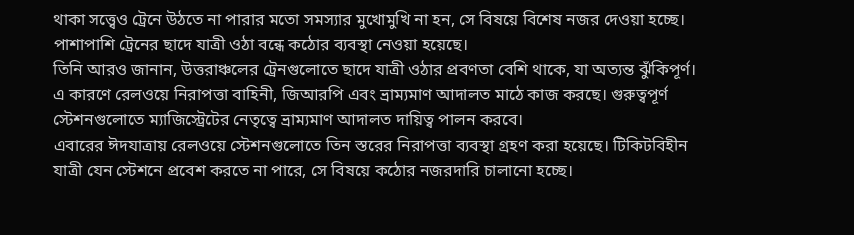থাকা সত্ত্বেও ট্রেনে উঠতে না পারার মতো সমস্যার মুখোমুখি না হন, সে বিষয়ে বিশেষ নজর দেওয়া হচ্ছে। পাশাপাশি ট্রেনের ছাদে যাত্রী ওঠা বন্ধে কঠোর ব্যবস্থা নেওয়া হয়েছে।
তিনি আরও জানান, উত্তরাঞ্চলের ট্রেনগুলোতে ছাদে যাত্রী ওঠার প্রবণতা বেশি থাকে, যা অত্যন্ত ঝুঁকিপূর্ণ। এ কারণে রেলওয়ে নিরাপত্তা বাহিনী, জিআরপি এবং ভ্রাম্যমাণ আদালত মাঠে কাজ করছে। গুরুত্বপূর্ণ স্টেশনগুলোতে ম্যাজিস্ট্রেটের নেতৃত্বে ভ্রাম্যমাণ আদালত দায়িত্ব পালন করবে।
এবারের ঈদযাত্রায় রেলওয়ে স্টেশনগুলোতে তিন স্তরের নিরাপত্তা ব্যবস্থা গ্রহণ করা হয়েছে। টিকিটবিহীন যাত্রী যেন স্টেশনে প্রবেশ করতে না পারে, সে বিষয়ে কঠোর নজরদারি চালানো হচ্ছে।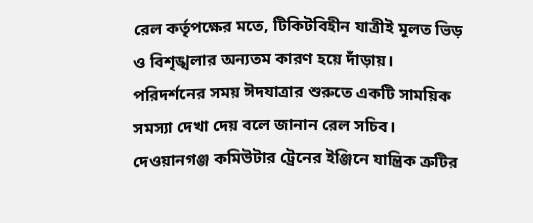রেল কর্তৃপক্ষের মতে, টিকিটবিহীন যাত্রীই মূলত ভিড় ও বিশৃঙ্খলার অন্যতম কারণ হয়ে দাঁড়ায়।
পরিদর্শনের সময় ঈদযাত্রার শুরুতে একটি সাময়িক সমস্যা দেখা দেয় বলে জানান রেল সচিব। দেওয়ানগঞ্জ কমিউটার ট্রেনের ইঞ্জিনে যান্ত্রিক ত্রুটির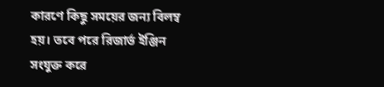কারণে কিছু সময়ের জন্য বিলম্ব হয়। তবে পরে রিজার্ভ ইঞ্জিন সংযুক্ত করে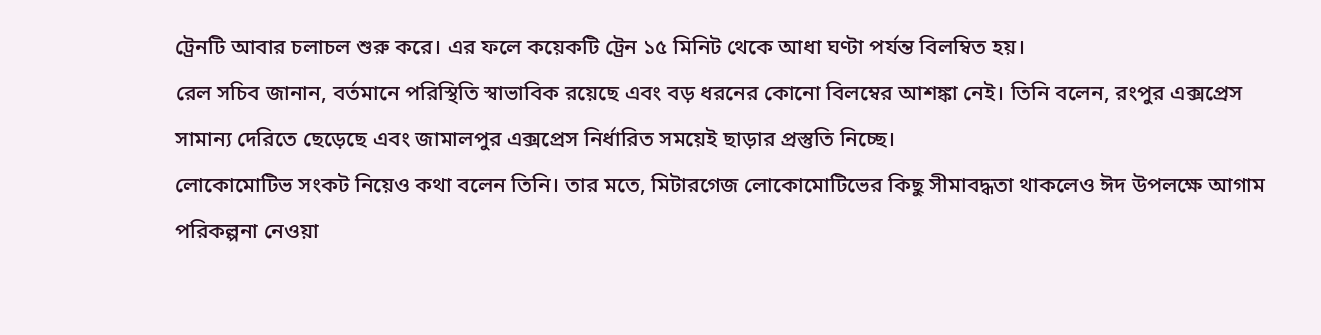ট্রেনটি আবার চলাচল শুরু করে। এর ফলে কয়েকটি ট্রেন ১৫ মিনিট থেকে আধা ঘণ্টা পর্যন্ত বিলম্বিত হয়।
রেল সচিব জানান, বর্তমানে পরিস্থিতি স্বাভাবিক রয়েছে এবং বড় ধরনের কোনো বিলম্বের আশঙ্কা নেই। তিনি বলেন, রংপুর এক্সপ্রেস সামান্য দেরিতে ছেড়েছে এবং জামালপুর এক্সপ্রেস নির্ধারিত সময়েই ছাড়ার প্রস্তুতি নিচ্ছে।
লোকোমোটিভ সংকট নিয়েও কথা বলেন তিনি। তার মতে, মিটারগেজ লোকোমোটিভের কিছু সীমাবদ্ধতা থাকলেও ঈদ উপলক্ষে আগাম পরিকল্পনা নেওয়া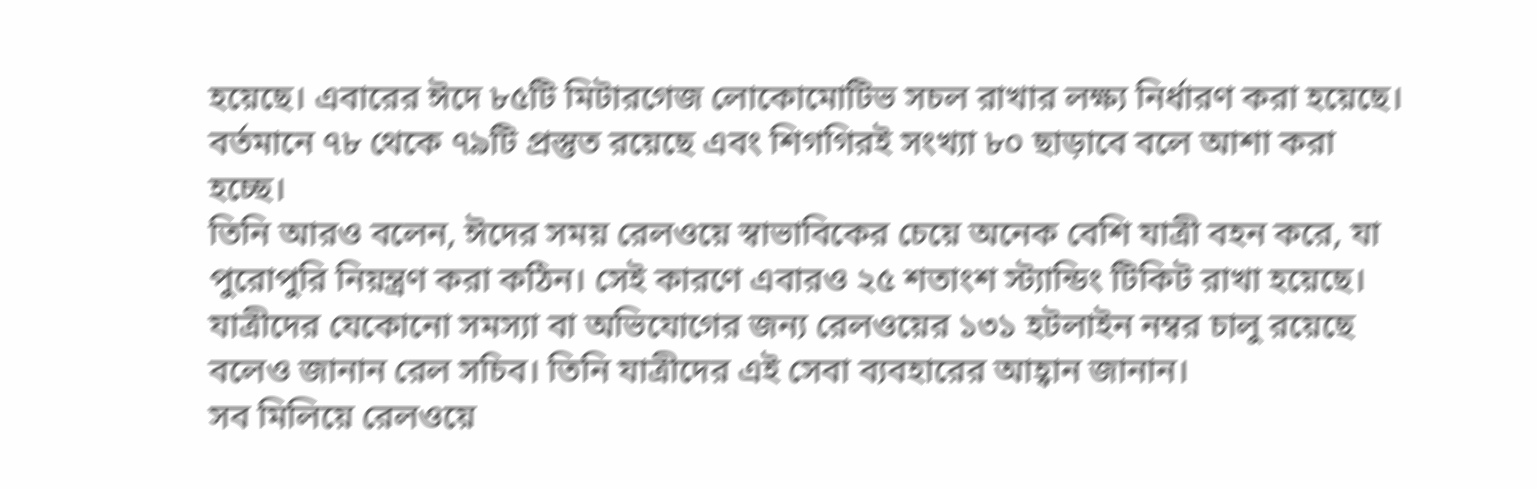হয়েছে। এবারের ঈদে ৮৫টি মিটারগেজ লোকোমোটিভ সচল রাখার লক্ষ্য নির্ধারণ করা হয়েছে। বর্তমানে ৭৮ থেকে ৭৯টি প্রস্তুত রয়েছে এবং শিগগিরই সংখ্যা ৮০ ছাড়াবে বলে আশা করা হচ্ছে।
তিনি আরও বলেন, ঈদের সময় রেলওয়ে স্বাভাবিকের চেয়ে অনেক বেশি যাত্রী বহন করে, যা পুরোপুরি নিয়ন্ত্রণ করা কঠিন। সেই কারণে এবারও ২৫ শতাংশ স্ট্যান্ডিং টিকিট রাখা হয়েছে।
যাত্রীদের যেকোনো সমস্যা বা অভিযোগের জন্য রেলওয়ের ১৩১ হটলাইন নম্বর চালু রয়েছে বলেও জানান রেল সচিব। তিনি যাত্রীদের এই সেবা ব্যবহারের আহ্বান জানান।
সব মিলিয়ে রেলওয়ে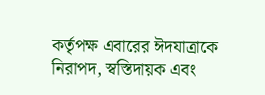কর্তৃপক্ষ এবারের ঈদযাত্রাকে নিরাপদ, স্বস্তিদায়ক এবং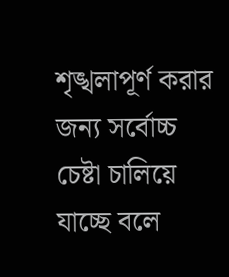শৃঙ্খলাপূর্ণ করার জন্য সর্বোচ্চ চেষ্টা চালিয়ে যাচ্ছে বলে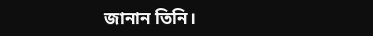জানান তিনি।